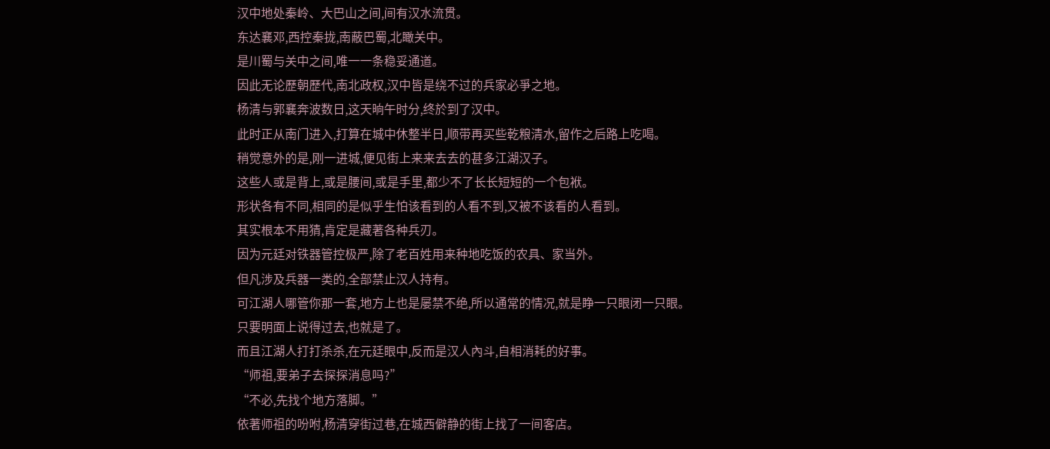汉中地处秦岭、大巴山之间,间有汉水流贯。
东达襄邓,西控秦拢,南蔽巴蜀,北瞰关中。
是川蜀与关中之间,唯一一条稳妥通道。
因此无论歷朝歷代,南北政权,汉中皆是绕不过的兵家必爭之地。
杨清与郭襄奔波数日,这天晌午时分,终於到了汉中。
此时正从南门进入,打算在城中休整半日,顺带再买些乾粮清水,留作之后路上吃喝。
稍觉意外的是,刚一进城,便见街上来来去去的甚多江湖汉子。
这些人或是背上,或是腰间,或是手里,都少不了长长短短的一个包袱。
形状各有不同,相同的是似乎生怕该看到的人看不到,又被不该看的人看到。
其实根本不用猜,肯定是藏著各种兵刃。
因为元廷对铁器管控极严,除了老百姓用来种地吃饭的农具、家当外。
但凡涉及兵器一类的,全部禁止汉人持有。
可江湖人哪管你那一套,地方上也是屡禁不绝,所以通常的情况,就是睁一只眼闭一只眼。
只要明面上说得过去,也就是了。
而且江湖人打打杀杀,在元廷眼中,反而是汉人內斗,自相消耗的好事。
“师祖,要弟子去探探消息吗?”
“不必,先找个地方落脚。”
依著师祖的吩咐,杨清穿街过巷,在城西僻静的街上找了一间客店。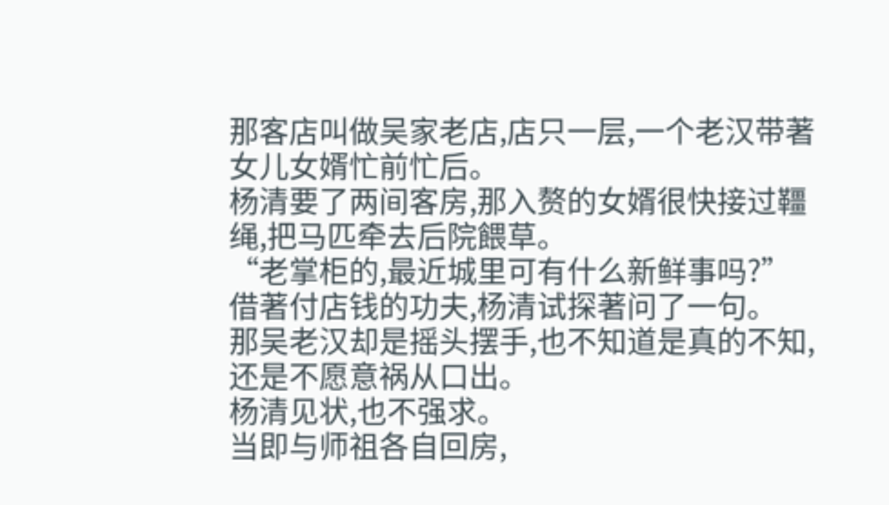那客店叫做吴家老店,店只一层,一个老汉带著女儿女婿忙前忙后。
杨清要了两间客房,那入赘的女婿很快接过韁绳,把马匹牵去后院餵草。
“老掌柜的,最近城里可有什么新鲜事吗?”
借著付店钱的功夫,杨清试探著问了一句。
那吴老汉却是摇头摆手,也不知道是真的不知,还是不愿意祸从口出。
杨清见状,也不强求。
当即与师祖各自回房,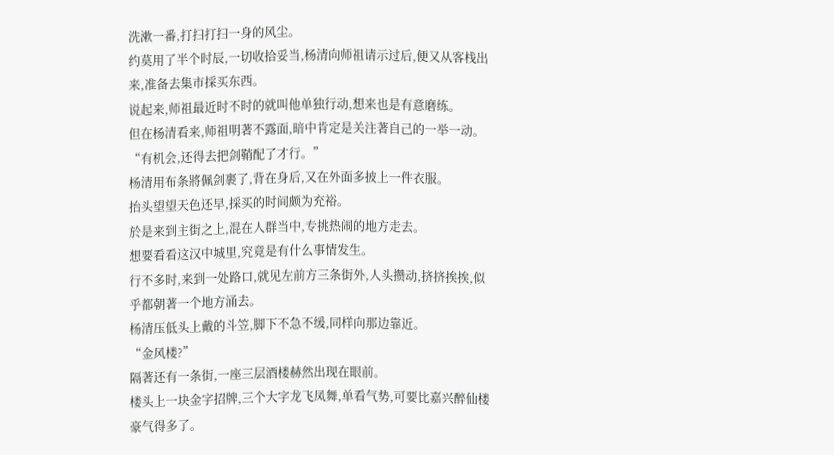洗漱一番,打扫打扫一身的风尘。
约莫用了半个时辰,一切收拾妥当,杨清向师祖请示过后,便又从客栈出来,准备去集市採买东西。
说起来,师祖最近时不时的就叫他单独行动,想来也是有意磨练。
但在杨清看来,师祖明著不露面,暗中肯定是关注著自己的一举一动。
“有机会,还得去把剑鞘配了才行。”
杨清用布条將佩剑裹了,背在身后,又在外面多披上一件衣服。
抬头望望天色还早,採买的时间颇为充裕。
於是来到主街之上,混在人群当中,专挑热闹的地方走去。
想要看看这汉中城里,究竟是有什么事情发生。
行不多时,来到一处路口,就见左前方三条街外,人头攒动,挤挤挨挨,似乎都朝著一个地方涌去。
杨清压低头上戴的斗笠,脚下不急不缓,同样向那边靠近。
“金风楼?”
隔著还有一条街,一座三层酒楼赫然出现在眼前。
楼头上一块金字招牌,三个大字龙飞凤舞,单看气势,可要比嘉兴醉仙楼豪气得多了。